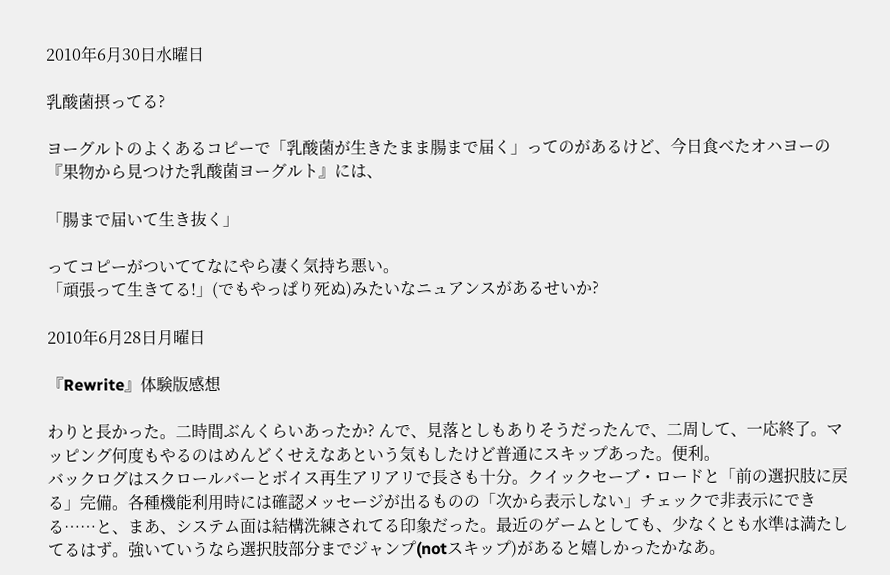2010年6月30日水曜日

乳酸菌摂ってる?

ヨーグルトのよくあるコピーで「乳酸菌が生きたまま腸まで届く」ってのがあるけど、今日食べたオハヨーの『果物から見つけた乳酸菌ヨーグルト』には、

「腸まで届いて生き抜く」

ってコピーがついててなにやら凄く気持ち悪い。
「頑張って生きてる!」(でもやっぱり死ぬ)みたいなニュアンスがあるせいか?

2010年6月28日月曜日

『Rewrite』体験版感想

わりと長かった。二時間ぶんくらいあったか? んで、見落としもありそうだったんで、二周して、一応終了。マッピング何度もやるのはめんどくせえなあという気もしたけど普通にスキップあった。便利。
バックログはスクロールバーとボイス再生アリアリで長さも十分。クイックセーブ・ロードと「前の選択肢に戻る」完備。各種機能利用時には確認メッセージが出るものの「次から表示しない」チェックで非表示にできる……と、まあ、システム面は結構洗練されてる印象だった。最近のゲームとしても、少なくとも水準は満たしてるはず。強いていうなら選択肢部分までジャンプ(notスキップ)があると嬉しかったかなあ。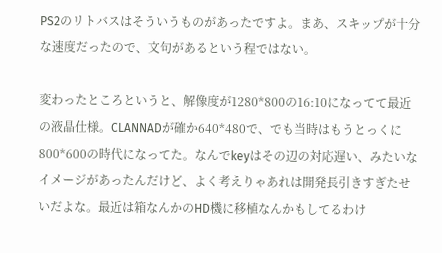PS2のリトバスはそういうものがあったですよ。まあ、スキップが十分な速度だったので、文句があるという程ではない。

変わったところというと、解像度が1280*800の16:10になってて最近の液晶仕様。CLANNADが確か640*480で、でも当時はもうとっくに800*600の時代になってた。なんでkeyはその辺の対応遅い、みたいなイメージがあったんだけど、よく考えりゃあれは開発長引きすぎたせいだよな。最近は箱なんかのHD機に移植なんかもしてるわけ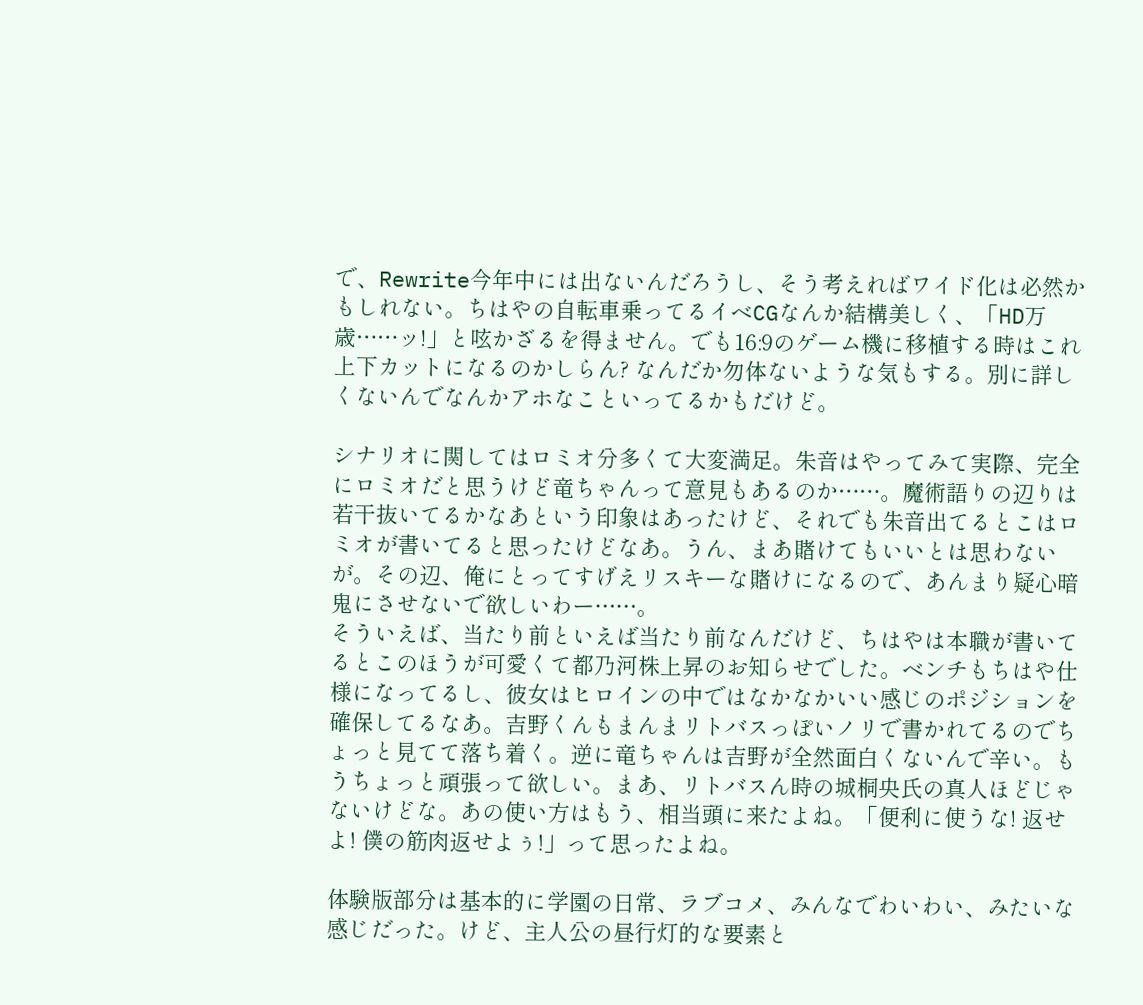で、Rewrite今年中には出ないんだろうし、そう考えればワイド化は必然かもしれない。ちはやの自転車乗ってるイベCGなんか結構美しく、「HD万歳……ッ!」と呟かざるを得ません。でも16:9のゲーム機に移植する時はこれ上下カットになるのかしらん? なんだか勿体ないような気もする。別に詳しくないんでなんかアホなこといってるかもだけど。

シナリオに関してはロミオ分多くて大変満足。朱音はやってみて実際、完全にロミオだと思うけど竜ちゃんって意見もあるのか……。魔術語りの辺りは若干抜いてるかなあという印象はあったけど、それでも朱音出てるとこはロミオが書いてると思ったけどなあ。うん、まあ賭けてもいいとは思わないが。その辺、俺にとってすげえリスキーな賭けになるので、あんまり疑心暗鬼にさせないで欲しいわー……。
そういえば、当たり前といえば当たり前なんだけど、ちはやは本職が書いてるとこのほうが可愛くて都乃河株上昇のお知らせでした。ベンチもちはや仕様になってるし、彼女はヒロインの中ではなかなかいい感じのポジションを確保してるなあ。吉野くんもまんまリトバスっぽいノリで書かれてるのでちょっと見てて落ち着く。逆に竜ちゃんは吉野が全然面白くないんで辛い。もうちょっと頑張って欲しい。まあ、リトバスん時の城桐央氏の真人ほどじゃないけどな。あの使い方はもう、相当頭に来たよね。「便利に使うな! 返せよ! 僕の筋肉返せよぅ!」って思ったよね。

体験版部分は基本的に学園の日常、ラブコメ、みんなでわいわい、みたいな感じだった。けど、主人公の昼行灯的な要素と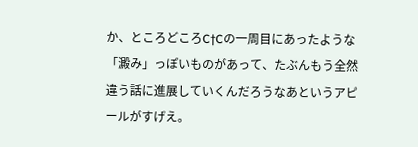か、ところどころC†Cの一周目にあったような「澱み」っぽいものがあって、たぶんもう全然違う話に進展していくんだろうなあというアピールがすげえ。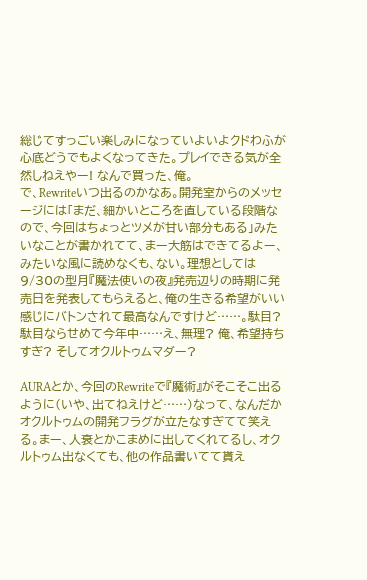総じてすっごい楽しみになっていよいよクドわふが心底どうでもよくなってきた。プレイできる気が全然しねえやー! なんで買った、俺。
で、Rewriteいつ出るのかなあ。開発室からのメッセージには「まだ、細かいところを直している段階なので、今回はちょっとツメが甘い部分もある」みたいなことが書かれてて、まー大筋はできてるよー、みたいな風に読めなくも、ない。理想としては9/30の型月『魔法使いの夜』発売辺りの時期に発売日を発表してもらえると、俺の生きる希望がいい感じにバトンされて最高なんですけど……。駄目? 駄目ならせめて今年中……え、無理? 俺、希望持ちすぎ? そしてオクルトゥムマダー?

AURAとか、今回のRewriteで『魔術』がそこそこ出るように(いや、出てねえけど……)なって、なんだかオクルトゥムの開発フラグが立たなすぎてて笑える。まー、人衰とかこまめに出してくれてるし、オクルトゥム出なくても、他の作品書いてて貰え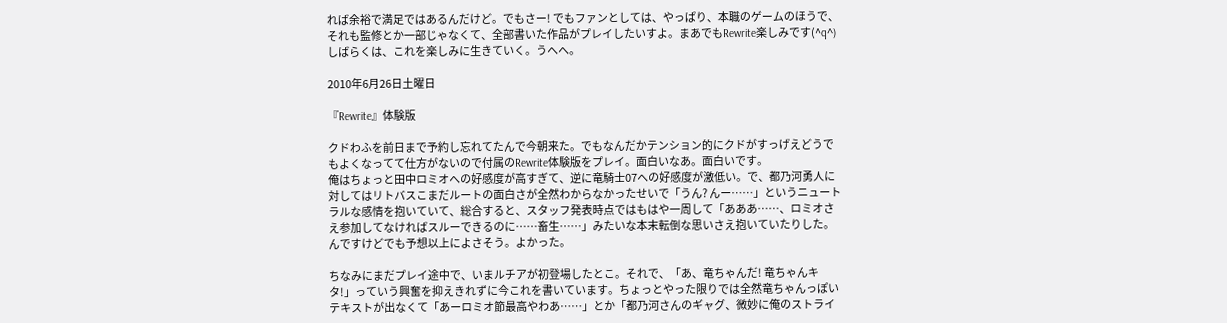れば余裕で満足ではあるんだけど。でもさー! でもファンとしては、やっぱり、本職のゲームのほうで、それも監修とか一部じゃなくて、全部書いた作品がプレイしたいすよ。まあでもRewrite楽しみです(^q^)しばらくは、これを楽しみに生きていく。うへへ。

2010年6月26日土曜日

『Rewrite』体験版

クドわふを前日まで予約し忘れてたんで今朝来た。でもなんだかテンション的にクドがすっげえどうでもよくなってて仕方がないので付属のRewrite体験版をプレイ。面白いなあ。面白いです。
俺はちょっと田中ロミオへの好感度が高すぎて、逆に竜騎士07への好感度が激低い。で、都乃河勇人に対してはリトバスこまだルートの面白さが全然わからなかったせいで「うん? んー……」というニュートラルな感情を抱いていて、総合すると、スタッフ発表時点ではもはや一周して「あああ……、ロミオさえ参加してなければスルーできるのに……畜生……」みたいな本末転倒な思いさえ抱いていたりした。んですけどでも予想以上によさそう。よかった。

ちなみにまだプレイ途中で、いまルチアが初登場したとこ。それで、「あ、竜ちゃんだ! 竜ちゃんキタ!」っていう興奮を抑えきれずに今これを書いています。ちょっとやった限りでは全然竜ちゃんっぽいテキストが出なくて「あーロミオ節最高やわあ……」とか「都乃河さんのギャグ、微妙に俺のストライ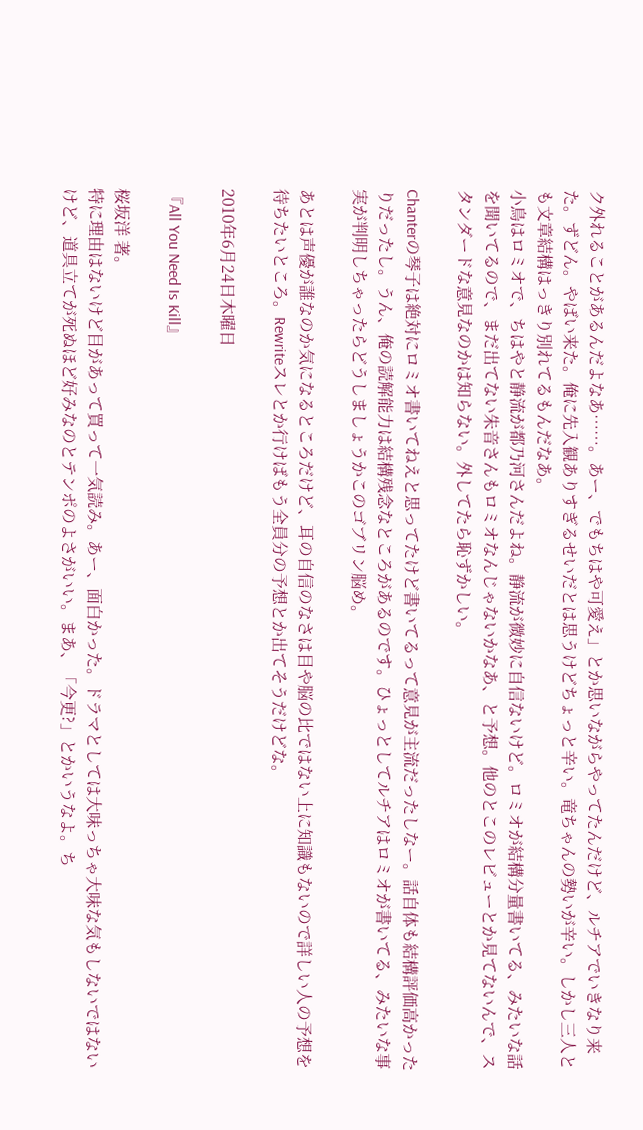ク外れることがあるんだよなあ……。あー、でもちはや可愛え」とか思いながらやってたんだけど、ルチアでいきなり来た。ずどん。やばい来た。俺に先入観ありすぎるせいだとは思うけどちょっと辛い。竜ちゃんの勢いが辛い。しかし三人とも文章結構はっきり別れてるもんだなあ。
小鳥はロミオで、ちはやと静流が都乃河さんだよね。静流が微妙に自信ないけど。ロミオが結構分量書いてる、みたいな話を聞いてるので、まだ出てない朱音さんもロミオなんじゃないかなあ、と予想。他のとこのレビューとか見てないんで、スタンダードな意見なのかは知らない。外してたら恥ずかしい。

Chanterの琴子は絶対にロミオ書いてねえと思ってたけど書いてるって意見が主流だったしなー。話自体も結構評価高かったりだったし。うん、俺の読解能力は結構残念なところがあるのです。ひょっとしてルチアはロミオが書いてる、みたいな事実が判明しちゃったらどうしましょうかこのゴブリン脳め。

あとは声優が誰なのか気になるところだけど、耳の自信のなさは目や脳の比ではない上に知識もないので詳しい人の予想を待ちたいところ。Rewriteスレとか行けばもう全員分の予想とか出てそうだけどな。

2010年6月24日木曜日

『All You Need Is Kill』

桜坂洋 著。
特に理由はないけど目があって買って一気読み。あー、面白かった。ドラマとしては大味っちゃ大味な気もしないではないけど、道具立てが死ぬほど好みなのとテンポのよさがいい。まあ、「今更?」とかいうなよ。ち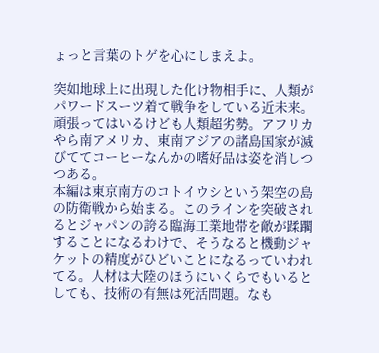ょっと言葉のトゲを心にしまえよ。

突如地球上に出現した化け物相手に、人類がパワードスーツ着て戦争をしている近未来。頑張ってはいるけども人類超劣勢。アフリカやら南アメリカ、東南アジアの諸島国家が滅びててコーヒーなんかの嗜好品は姿を消しつつある。
本編は東京南方のコトイウシという架空の島の防衛戦から始まる。このラインを突破されるとジャパンの誇る臨海工業地帯を敵が蹂躙することになるわけで、そうなると機動ジャケットの精度がひどいことになるっていわれてる。人材は大陸のほうにいくらでもいるとしても、技術の有無は死活問題。なも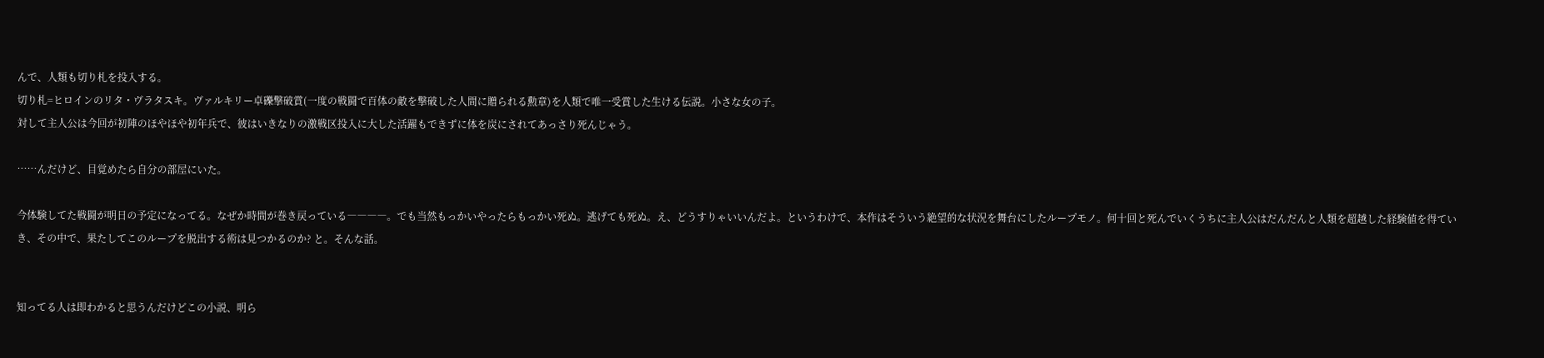んで、人類も切り札を投入する。
切り札=ヒロインのリタ・ヴラタスキ。ヴァルキリー卓礫撃破賞(一度の戦闘で百体の敵を撃破した人間に贈られる勲章)を人類で唯一受賞した生ける伝説。小さな女の子。
対して主人公は今回が初陣のほやほや初年兵で、彼はいきなりの激戦区投入に大した活躍もできずに体を炭にされてあっさり死んじゃう。

……んだけど、目覚めたら自分の部屋にいた。

今体験してた戦闘が明日の予定になってる。なぜか時間が巻き戻っている――――。でも当然もっかいやったらもっかい死ぬ。逃げても死ぬ。え、どうすりゃいいんだよ。というわけで、本作はそういう絶望的な状況を舞台にしたループモノ。何十回と死んでいくうちに主人公はだんだんと人類を超越した経験値を得ていき、その中で、果たしてこのループを脱出する術は見つかるのか? と。そんな話。


知ってる人は即わかると思うんだけどこの小説、明ら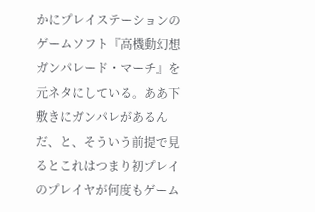かにプレイステーションのゲームソフト『高機動幻想ガンパレード・マーチ』を元ネタにしている。ああ下敷きにガンパレがあるんだ、と、そういう前提で見るとこれはつまり初プレイのプレイヤが何度もゲーム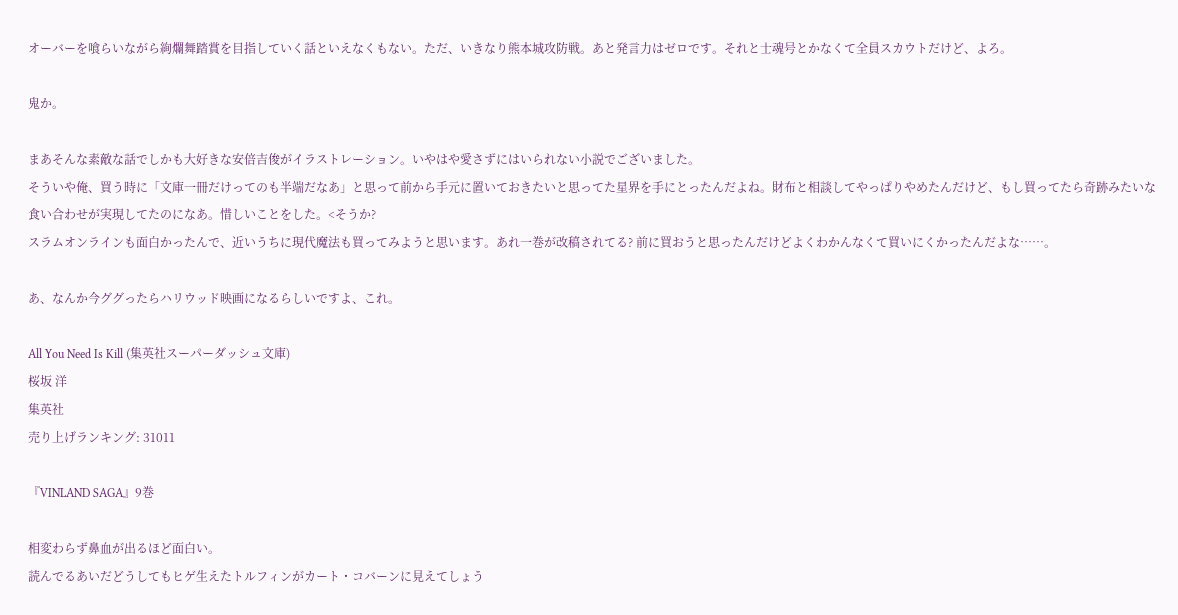オーバーを喰らいながら絢爛舞踏賞を目指していく話といえなくもない。ただ、いきなり熊本城攻防戦。あと発言力はゼロです。それと士魂号とかなくて全員スカウトだけど、よろ。

鬼か。

まあそんな素敵な話でしかも大好きな安倍吉俊がイラストレーション。いやはや愛さずにはいられない小説でございました。
そういや俺、買う時に「文庫一冊だけってのも半端だなあ」と思って前から手元に置いておきたいと思ってた星界を手にとったんだよね。財布と相談してやっぱりやめたんだけど、もし買ってたら奇跡みたいな食い合わせが実現してたのになあ。惜しいことをした。<そうか?
スラムオンラインも面白かったんで、近いうちに現代魔法も買ってみようと思います。あれ一巻が改稿されてる? 前に買おうと思ったんだけどよくわかんなくて買いにくかったんだよな……。

あ、なんか今ググったらハリウッド映画になるらしいですよ、これ。

All You Need Is Kill (集英社スーパーダッシュ文庫)
桜坂 洋
集英社
売り上げランキング: 31011

『VINLAND SAGA』9巻

相変わらず鼻血が出るほど面白い。
読んでるあいだどうしてもヒゲ生えたトルフィンがカート・コバーンに見えてしょう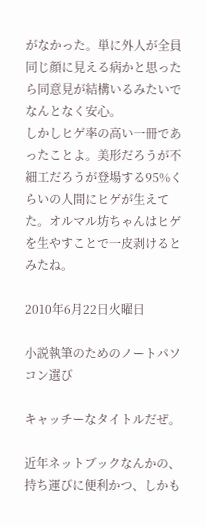がなかった。単に外人が全員同じ顔に見える病かと思ったら同意見が結構いるみたいでなんとなく安心。
しかしヒゲ率の高い一冊であったことよ。美形だろうが不細工だろうが登場する95%くらいの人間にヒゲが生えてた。オルマル坊ちゃんはヒゲを生やすことで一皮剥けるとみたね。

2010年6月22日火曜日

小説執筆のためのノートパソコン選び

キャッチーなタイトルだぜ。

近年ネットブックなんかの、持ち運びに便利かつ、しかも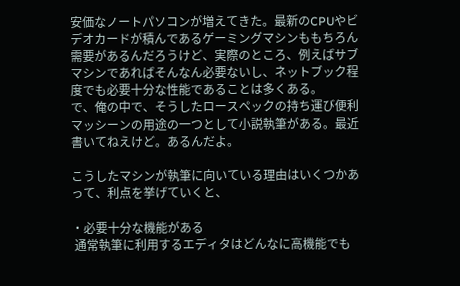安価なノートパソコンが増えてきた。最新のCPUやビデオカードが積んであるゲーミングマシンももちろん需要があるんだろうけど、実際のところ、例えばサブマシンであればそんなん必要ないし、ネットブック程度でも必要十分な性能であることは多くある。
で、俺の中で、そうしたロースペックの持ち運び便利マッシーンの用途の一つとして小説執筆がある。最近書いてねえけど。あるんだよ。

こうしたマシンが執筆に向いている理由はいくつかあって、利点を挙げていくと、

・必要十分な機能がある
 通常執筆に利用するエディタはどんなに高機能でも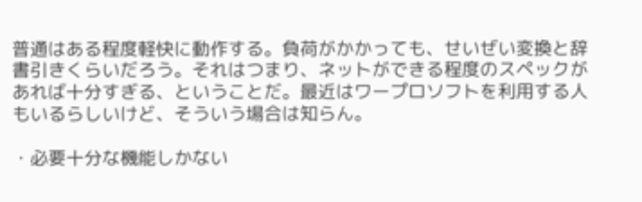普通はある程度軽快に動作する。負荷がかかっても、せいぜい変換と辞書引きくらいだろう。それはつまり、ネットができる程度のスペックがあれば十分すぎる、ということだ。最近はワープロソフトを利用する人もいるらしいけど、そういう場合は知らん。

・必要十分な機能しかない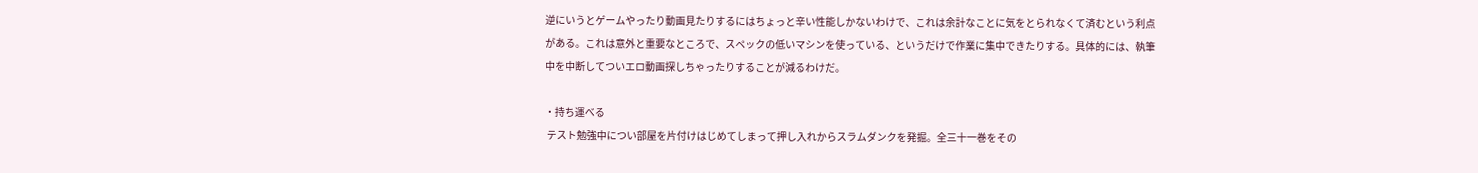逆にいうとゲームやったり動画見たりするにはちょっと辛い性能しかないわけで、これは余計なことに気をとられなくて済むという利点がある。これは意外と重要なところで、スペックの低いマシンを使っている、というだけで作業に集中できたりする。具体的には、執筆中を中断してついエロ動画探しちゃったりすることが減るわけだ。

・持ち運べる
 テスト勉強中につい部屋を片付けはじめてしまって押し入れからスラムダンクを発掘。全三十一巻をその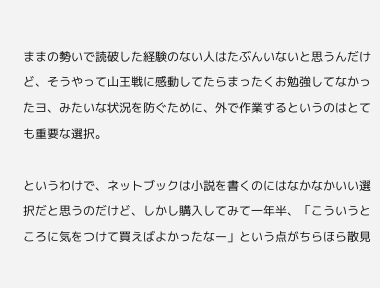ままの勢いで読破した経験のない人はたぶんいないと思うんだけど、そうやって山王戦に感動してたらまったくお勉強してなかったヨ、みたいな状況を防ぐために、外で作業するというのはとても重要な選択。

というわけで、ネットブックは小説を書くのにはなかなかいい選択だと思うのだけど、しかし購入してみて一年半、「こういうところに気をつけて買えばよかったなー」という点がちらほら散見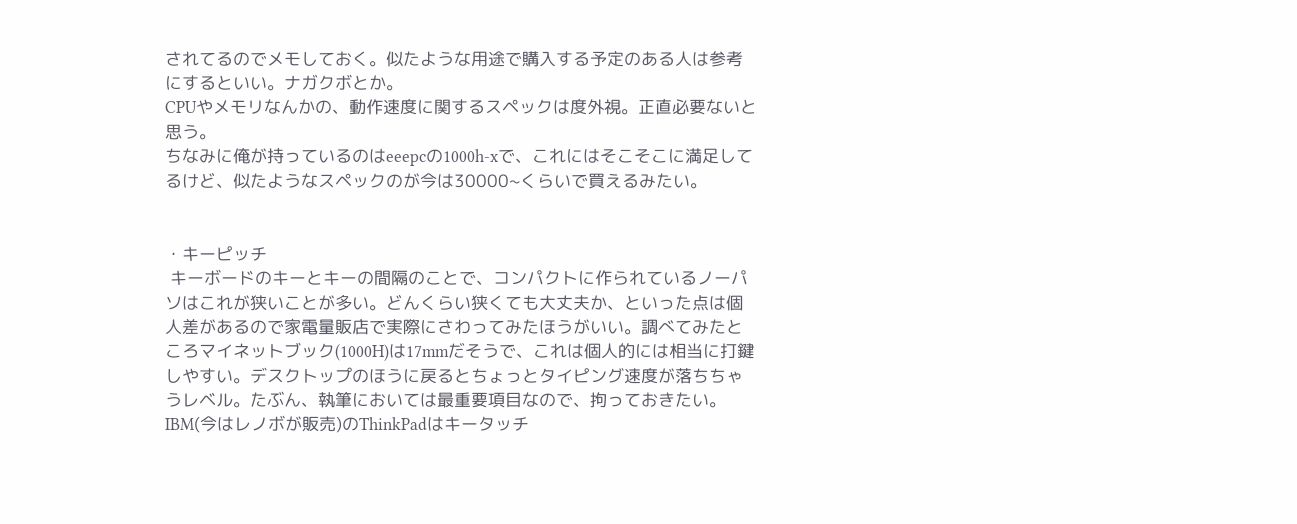されてるのでメモしておく。似たような用途で購入する予定のある人は参考にするといい。ナガクボとか。
CPUやメモリなんかの、動作速度に関するスペックは度外視。正直必要ないと思う。
ちなみに俺が持っているのはeeepcの1000h-xで、これにはそこそこに満足してるけど、似たようなスペックのが今は30000~くらいで買えるみたい。


・キーピッチ
 キーボードのキーとキーの間隔のことで、コンパクトに作られているノーパソはこれが狭いことが多い。どんくらい狭くても大丈夫か、といった点は個人差があるので家電量販店で実際にさわってみたほうがいい。調べてみたところマイネットブック(1000H)は17mmだそうで、これは個人的には相当に打鍵しやすい。デスクトップのほうに戻るとちょっとタイピング速度が落ちちゃうレベル。たぶん、執筆においては最重要項目なので、拘っておきたい。IBM(今はレノボが販売)のThinkPadはキータッチ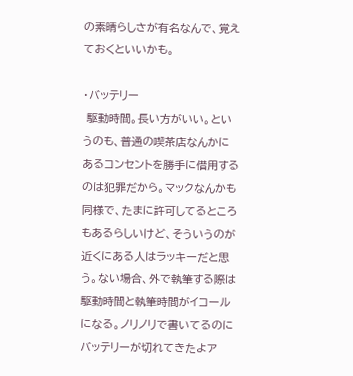の素晴らしさが有名なんで、覚えておくといいかも。

・バッテリー
 駆動時間。長い方がいい。というのも、普通の喫茶店なんかにあるコンセントを勝手に借用するのは犯罪だから。マックなんかも同様で、たまに許可してるところもあるらしいけど、そういうのが近くにある人はラッキーだと思う。ない場合、外で執筆する際は駆動時間と執筆時間がイコールになる。ノリノリで書いてるのにバッテリーが切れてきたよア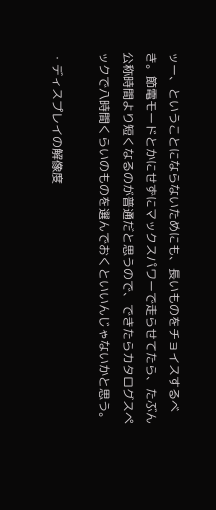ッー、ということにならないためにも、長いものをチョイスするべき。節電モードとかにせずにマックスパワーで走らせてたら、たぶん公称時間より短くなるのが普通だと思うので、できたらカタログスペックで八時間くらいのものを選んでおくといいんじゃないかと思う。

・ディスプレイの解像度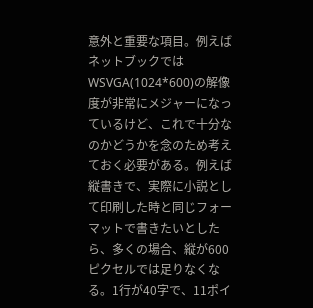意外と重要な項目。例えばネットブックではWSVGA(1024*600)の解像度が非常にメジャーになっているけど、これで十分なのかどうかを念のため考えておく必要がある。例えば縦書きで、実際に小説として印刷した時と同じフォーマットで書きたいとしたら、多くの場合、縦が600ピクセルでは足りなくなる。1行が40字で、11ポイ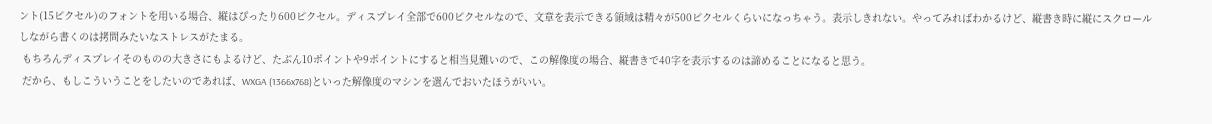ント(15ピクセル)のフォントを用いる場合、縦はぴったり600ピクセル。ディスプレイ全部で600ピクセルなので、文章を表示できる領域は精々が500ピクセルくらいになっちゃう。表示しきれない。やってみればわかるけど、縦書き時に縦にスクロールしながら書くのは拷問みたいなストレスがたまる。
 もちろんディスプレイそのものの大きさにもよるけど、たぶん10ポイントや9ポイントにすると相当見難いので、この解像度の場合、縦書きで40字を表示するのは諦めることになると思う。
 だから、もしこういうことをしたいのであれば、WXGA (1366x768)といった解像度のマシンを選んでおいたほうがいい。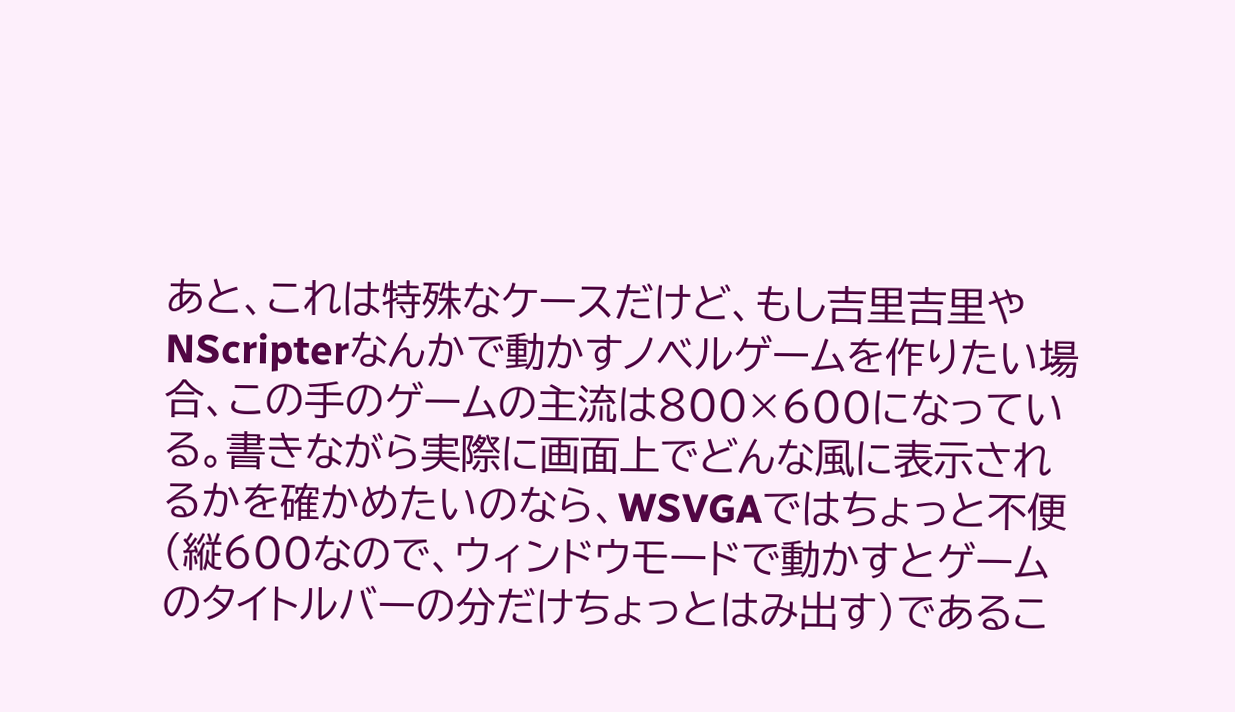あと、これは特殊なケースだけど、もし吉里吉里やNScripterなんかで動かすノベルゲームを作りたい場合、この手のゲームの主流は800×600になっている。書きながら実際に画面上でどんな風に表示されるかを確かめたいのなら、WSVGAではちょっと不便(縦600なので、ウィンドウモードで動かすとゲームのタイトルバーの分だけちょっとはみ出す)であるこ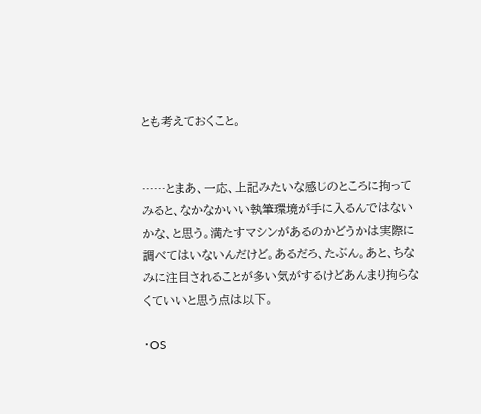とも考えておくこと。


……とまあ、一応、上記みたいな感じのところに拘ってみると、なかなかいい執筆環境が手に入るんではないかな、と思う。満たすマシンがあるのかどうかは実際に調べてはいないんだけど。あるだろ、たぶん。あと、ちなみに注目されることが多い気がするけどあんまり拘らなくていいと思う点は以下。

・OS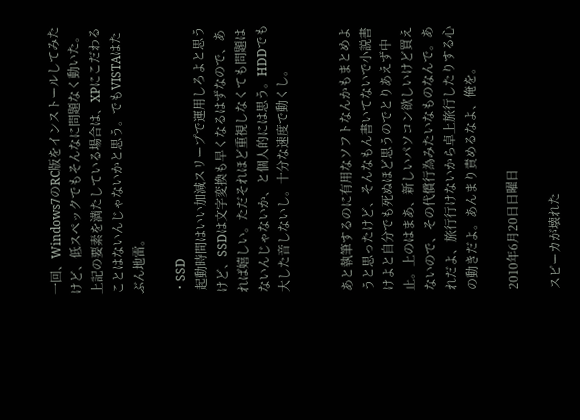一回、Windows7のRC版をインストールしてみたけど、低スペックでもそんなに問題なく動いた。上記の要素を満たしている場合は、XPにこだわることはないんじゃないかと思う。でもVISTAはたぶん地雷。

・SSD
 起動時間はいい加減スリープで運用しろよと思うけど、SSDは文字変換も早くなるはずなので、あれば嬉しい。ただそれほど重視しなくても問題はないんじゃないか、と個人的には思う。HDDでも大した音しないし。十分な速度で動くし。


あと執筆するのに有用なソフトなんかもまとめようと思ったけど、そんなもん書いてないで小説書けよと自分でも死ぬほど思うのでとりあえず中止。上のはまあ、新しいパソコン欲しいけど買えないので、その代償行為みたいなものなんで。あれだよ、旅行行けないから卓上旅行したりする心の動きだよ。あんまり責めるなよ、俺を。

2010年6月20日日曜日

スピーカが壊れた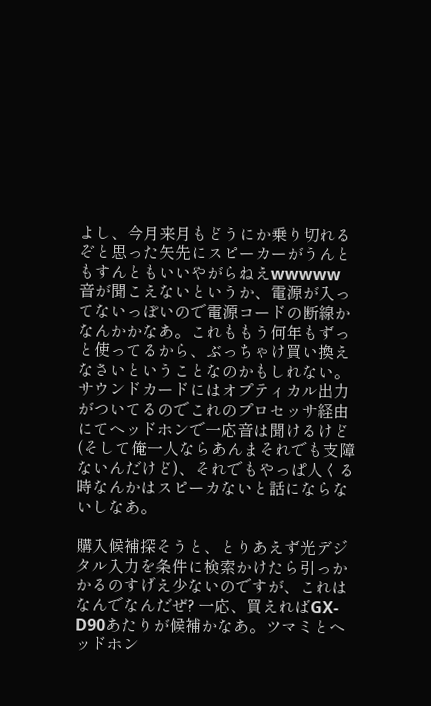よし、今月来月もどうにか乗り切れるぞと思った矢先にスピーカーがうんともすんともいいやがらねえwwwww 音が聞こえないというか、電源が入ってないっぽいので電源コードの断線かなんかかなあ。これももう何年もずっと使ってるから、ぶっちゃけ買い換えなさいということなのかもしれない。
サウンドカードにはオプティカル出力がついてるのでこれのプロセッサ経由にてヘッドホンで一応音は聞けるけど(そして俺一人ならあんまそれでも支障ないんだけど)、それでもやっぱ人くる時なんかはスピーカないと話にならないしなあ。

購入候補探そうと、とりあえず光デジタル入力を条件に検索かけたら引っかかるのすげえ少ないのですが、これはなんでなんだぜ? 一応、買えればGX-D90あたりが候補かなあ。ツマミとヘッドホン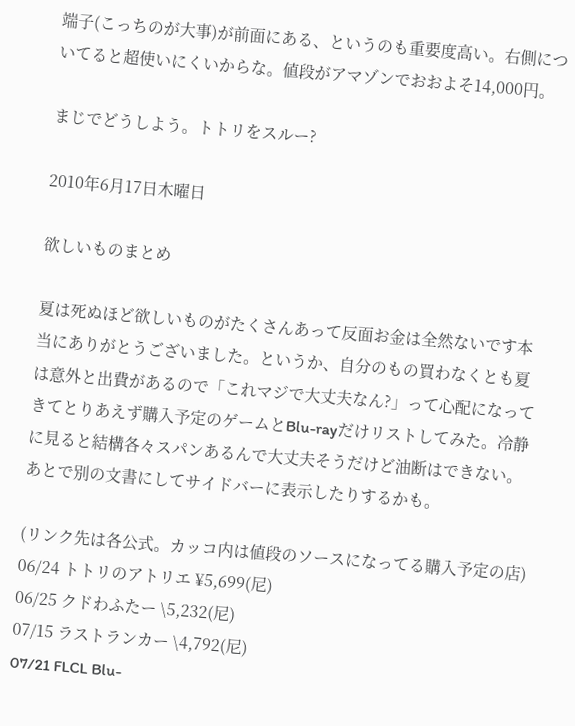端子(こっちのが大事)が前面にある、というのも重要度高い。右側についてると超使いにくいからな。値段がアマゾンでおおよそ14,000円。

まじでどうしよう。トトリをスルー?

2010年6月17日木曜日

欲しいものまとめ

夏は死ぬほど欲しいものがたくさんあって反面お金は全然ないです本当にありがとうございました。というか、自分のもの買わなくとも夏は意外と出費があるので「これマジで大丈夫なん?」って心配になってきてとりあえず購入予定のゲームとBlu-rayだけリストしてみた。冷静に見ると結構各々スパンあるんで大丈夫そうだけど油断はできない。あとで別の文書にしてサイドバーに表示したりするかも。

(リンク先は各公式。カッコ内は値段のソースになってる購入予定の店)
06/24 トトリのアトリエ ¥5,699(尼)
06/25 クドわふたー \5,232(尼)
07/15 ラストランカー \4,792(尼)
07/21 FLCL Blu-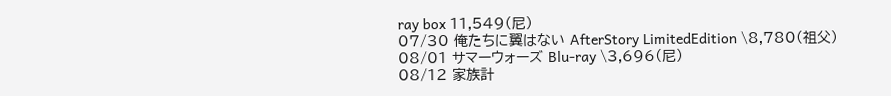ray box 11,549(尼)
07/30 俺たちに翼はない AfterStory LimitedEdition \8,780(祖父)
08/01 サマーウォーズ Blu-ray \3,696(尼)
08/12 家族計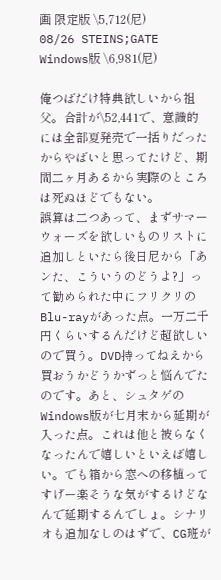画 限定版 \5,712(尼)
08/26 STEINS;GATE Windows版 \6,981(尼)

俺つばだけ特典欲しいから祖父。合計が\52,441で、意識的には全部夏発売で一括りだったからやばいと思ってたけど、期間二ヶ月あるから実際のところは死ぬほどでもない。
誤算は二つあって、まずサマーウォーズを欲しいものリストに追加しといたら後日尼から「あンた、こういうのどうよ?」って勧められた中にフリクリのBlu-rayがあった点。一万二千円くらいするんだけど超欲しいので買う。DVD持ってねえから買おうかどうかずっと悩んでたのです。あと、シュタゲのWindows版が七月末から延期が入った点。これは他と被らなくなったんで嬉しいといえば嬉しい。でも箱から窓への移植ってすげー楽そうな気がするけどなんで延期するんでしょ。シナリオも追加なしのはずで、CG班が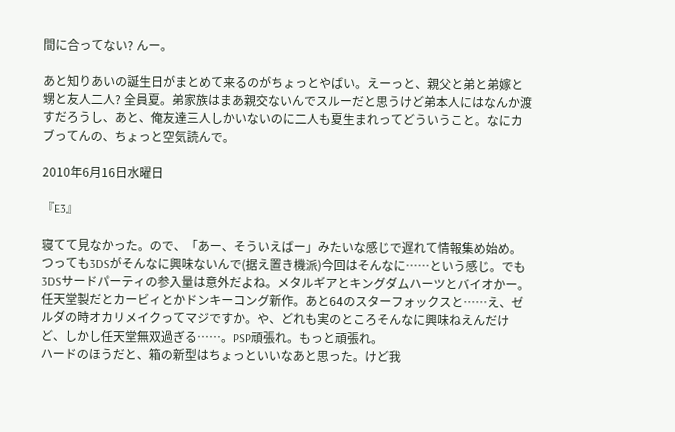間に合ってない? んー。

あと知りあいの誕生日がまとめて来るのがちょっとやばい。えーっと、親父と弟と弟嫁と甥と友人二人? 全員夏。弟家族はまあ親交ないんでスルーだと思うけど弟本人にはなんか渡すだろうし、あと、俺友達三人しかいないのに二人も夏生まれってどういうこと。なにカブってんの、ちょっと空気読んで。

2010年6月16日水曜日

『E3』

寝てて見なかった。ので、「あー、そういえばー」みたいな感じで遅れて情報集め始め。つっても3DSがそんなに興味ないんで(据え置き機派)今回はそんなに……という感じ。でも3DSサードパーティの参入量は意外だよね。メタルギアとキングダムハーツとバイオかー。任天堂製だとカービィとかドンキーコング新作。あと64のスターフォックスと……え、ゼルダの時オカリメイクってマジですか。や、どれも実のところそんなに興味ねえんだけど、しかし任天堂無双過ぎる……。PSP頑張れ。もっと頑張れ。
ハードのほうだと、箱の新型はちょっといいなあと思った。けど我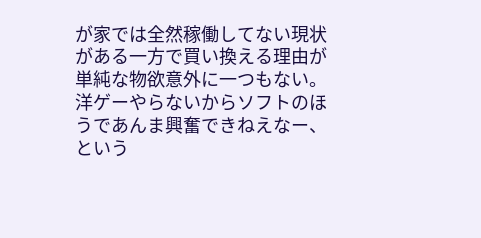が家では全然稼働してない現状がある一方で買い換える理由が単純な物欲意外に一つもない。
洋ゲーやらないからソフトのほうであんま興奮できねえなー、という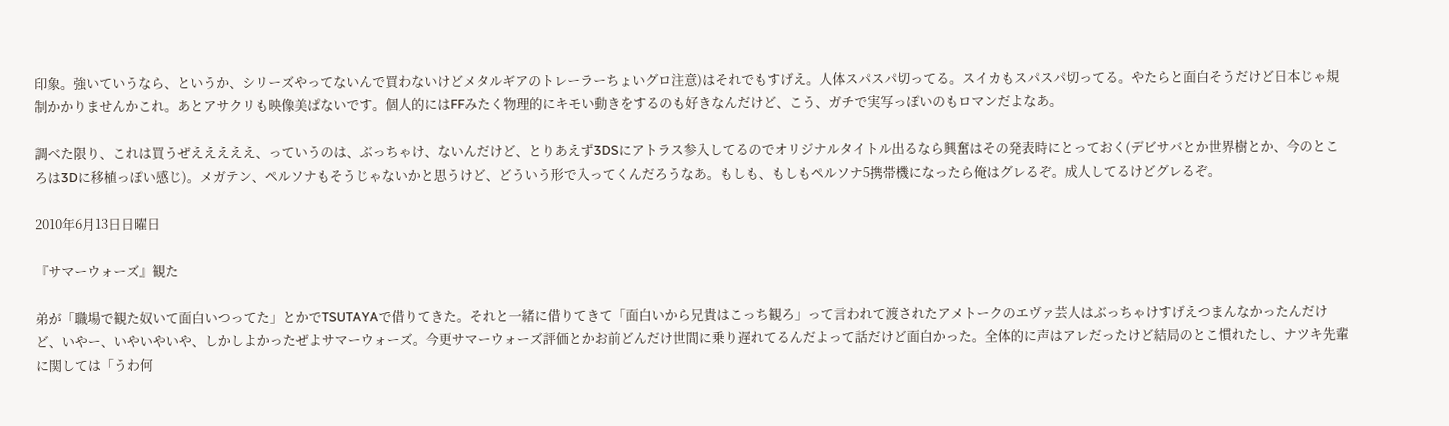印象。強いていうなら、というか、シリーズやってないんで買わないけどメタルギアのトレーラーちょいグロ注意)はそれでもすげえ。人体スパスパ切ってる。スイカもスパスパ切ってる。やたらと面白そうだけど日本じゃ規制かかりませんかこれ。あとアサクリも映像美ぱないです。個人的にはFFみたく物理的にキモい動きをするのも好きなんだけど、こう、ガチで実写っぽいのもロマンだよなあ。

調べた限り、これは買うぜえええええ、っていうのは、ぶっちゃけ、ないんだけど、とりあえず3DSにアトラス参入してるのでオリジナルタイトル出るなら興奮はその発表時にとっておく(デビサバとか世界樹とか、今のところは3Dに移植っぽい感じ)。メガテン、ペルソナもそうじゃないかと思うけど、どういう形で入ってくんだろうなあ。もしも、もしもペルソナ5携帯機になったら俺はグレるぞ。成人してるけどグレるぞ。

2010年6月13日日曜日

『サマーウォーズ』観た

弟が「職場で観た奴いて面白いつってた」とかでTSUTAYAで借りてきた。それと一緒に借りてきて「面白いから兄貴はこっち観ろ」って言われて渡されたアメトークのエヴァ芸人はぶっちゃけすげえつまんなかったんだけど、いやー、いやいやいや、しかしよかったぜよサマーウォーズ。今更サマーウォーズ評価とかお前どんだけ世間に乗り遅れてるんだよって話だけど面白かった。全体的に声はアレだったけど結局のとこ慣れたし、ナツキ先輩に関しては「うわ何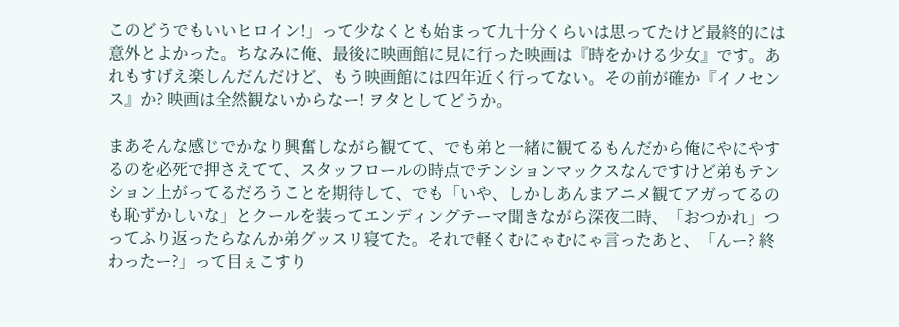このどうでもいいヒロイン!」って少なくとも始まって九十分くらいは思ってたけど最終的には意外とよかった。ちなみに俺、最後に映画館に見に行った映画は『時をかける少女』です。あれもすげえ楽しんだんだけど、もう映画館には四年近く行ってない。その前が確か『イノセンス』か? 映画は全然観ないからなー! ヲタとしてどうか。

まあそんな感じでかなり興奮しながら観てて、でも弟と一緒に観てるもんだから俺にやにやするのを必死で押さえてて、スタッフロールの時点でテンションマックスなんですけど弟もテンション上がってるだろうことを期待して、でも「いや、しかしあんまアニメ観てアガってるのも恥ずかしいな」とクールを装ってエンディングテーマ聞きながら深夜二時、「おつかれ」つってふり返ったらなんか弟グッスリ寝てた。それで軽くむにゃむにゃ言ったあと、「んー? 終わったー?」って目ぇこすり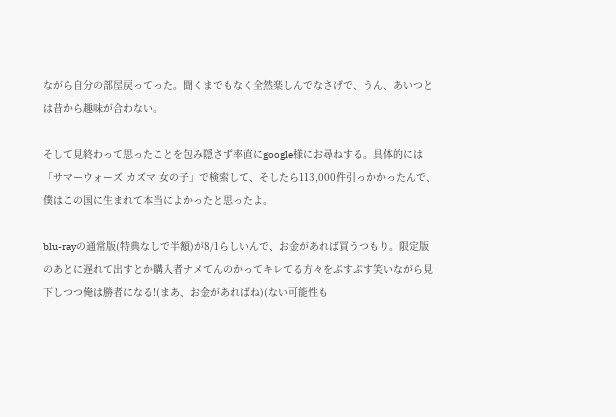ながら自分の部屋戻ってった。聞くまでもなく全然楽しんでなさげで、うん、あいつとは昔から趣味が合わない。

そして見終わって思ったことを包み隠さず率直にgoogle様にお尋ねする。具体的には「サマーウォーズ カズマ 女の子」で検索して、そしたら113,000件引っかかったんで、僕はこの国に生まれて本当によかったと思ったよ。

blu-rayの通常版(特典なしで半額)が8/1らしいんで、お金があれば買うつもり。限定版のあとに遅れて出すとか購入者ナメてんのかってキレてる方々をぷすぷす笑いながら見下しつつ俺は勝者になる!(まあ、お金があればね)(ない可能性も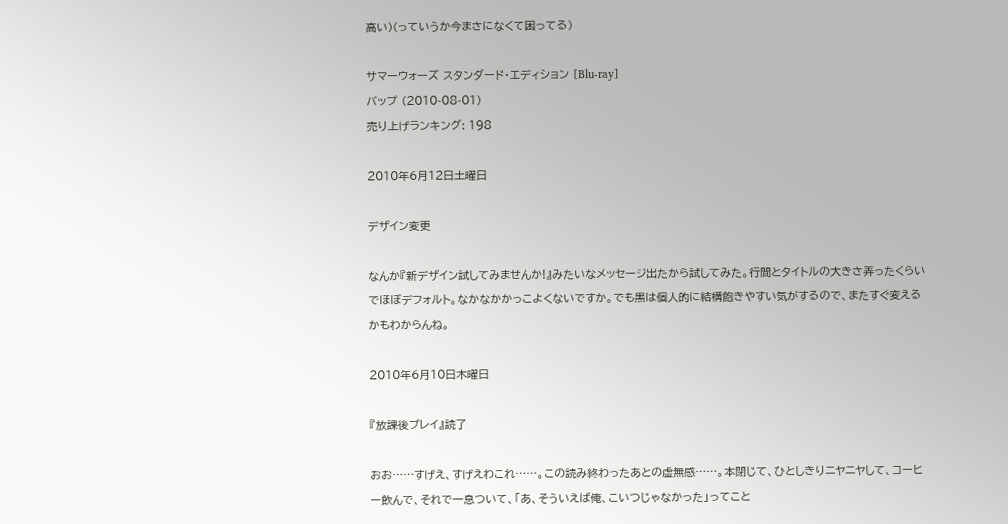高い)(っていうか今まさになくて困ってる)

サマーウォーズ スタンダード・エディション [Blu-ray]
バップ (2010-08-01)
売り上げランキング: 198

2010年6月12日土曜日

デザイン変更

なんか『新デザイン試してみませんか!』みたいなメッセージ出たから試してみた。行間とタイトルの大きさ弄ったくらいでほぼデフォルト。なかなかかっこよくないですか。でも黒は個人的に結構飽きやすい気がするので、またすぐ変えるかもわからんね。

2010年6月10日木曜日

『放課後プレイ』読了

おお……すげえ、すげえわこれ……。この読み終わったあとの虚無感……。本閉じて、ひとしきりニヤニヤして、コーヒー飲んで、それで一息ついて、「あ、そういえば俺、こいつじゃなかった」ってこと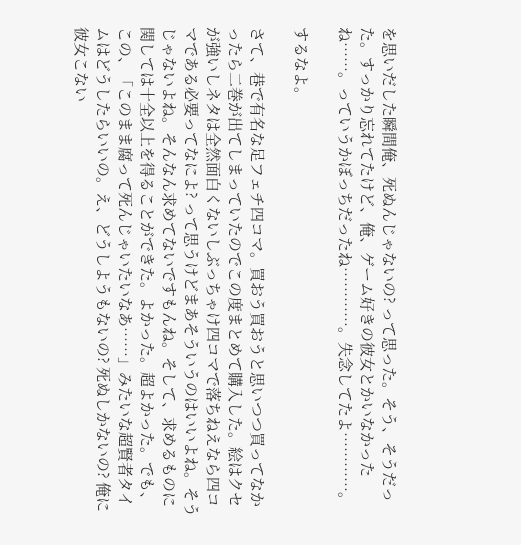を思いだした瞬間俺、死ぬんじゃないの? って思った。そう、そうだった。すっかり忘れてたけど、俺、ゲーム好きの彼女とかいなかったね……。っていうかぼっちだったね…………。失念してたよ…………。

するなよ。

さて、巷で有名な足フェチ四コマ。買おう買おうと思いつつ買ってなかったら二巻が出てしまっていたのでこの度まとめて購入した。絵はクセが強いしネタは全然面白くないしぶっちゃけ四コマで落ちねえなら四コマである必要ってなによ? って思うけどまあそういうのはいいよね。そうじゃないよね。そんなん求めてないですもんね。そして、求めるものに関しては十全以上を得ることができた。よかった。超よかった。でも、この、「このまま腐って死んじゃいたいなあ……」みたいな超賢者タイムはどうしたらいいの。え、どうしようもないの? 死ぬしかないの? 俺に彼女こない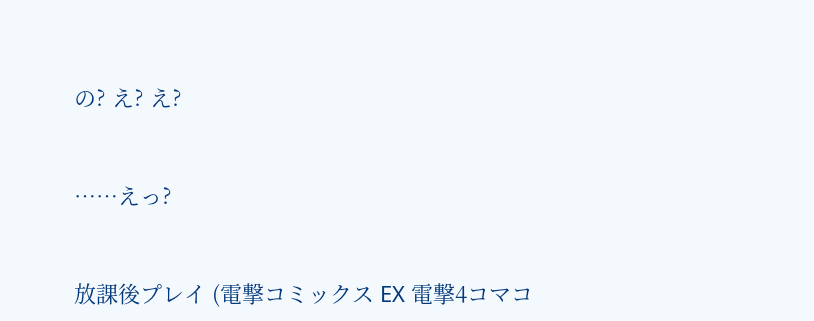の? え? え?


……えっ?


放課後プレイ (電撃コミックス EX 電撃4コマコ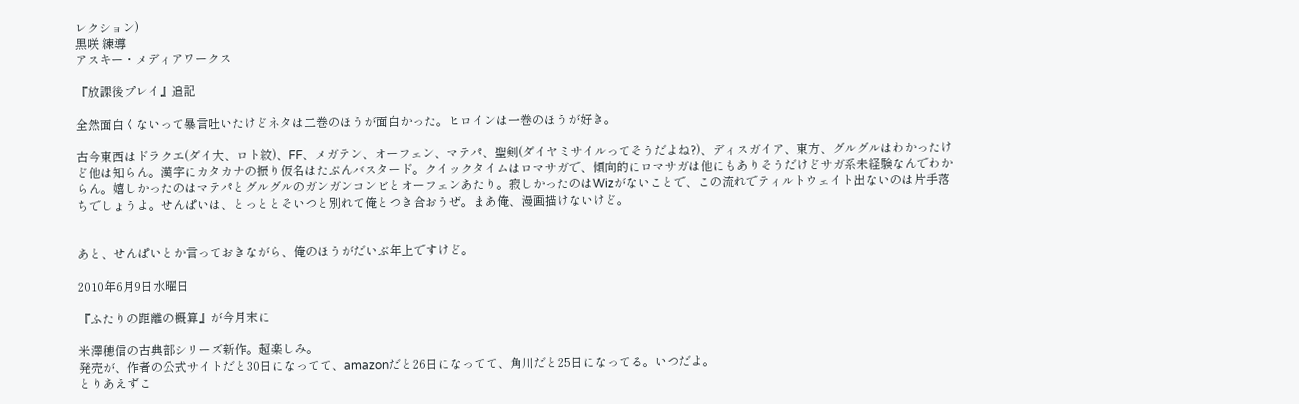レクション)
黒咲 練導
アスキー・メディアワークス

『放課後プレイ』追記

全然面白くないって暴言吐いたけどネタは二巻のほうが面白かった。ヒロインは一巻のほうが好き。

古今東西はドラクエ(ダイ大、ロト紋)、FF、メガテン、オーフェン、マテパ、聖剣(ダイヤミサイルってそうだよね?)、ディスガイア、東方、グルグルはわかったけど他は知らん。漢字にカタカナの振り仮名はたぶんバスタード。クイックタイムはロマサガで、傾向的にロマサガは他にもありそうだけどサガ系未経験なんでわからん。嬉しかったのはマテパとグルグルのガンガンコンビとオーフェンあたり。寂しかったのはWizがないことで、この流れでティルトウェイト出ないのは片手落ちでしょうよ。せんぱいは、とっととそいつと別れて俺とつき合おうぜ。まあ俺、漫画描けないけど。


あと、せんぱいとか言っておきながら、俺のほうがだいぶ年上ですけど。

2010年6月9日水曜日

『ふたりの距離の概算』が今月末に

米澤穂信の古典部シリーズ新作。超楽しみ。
発売が、作者の公式サイトだと30日になってて、amazonだと26日になってて、角川だと25日になってる。いつだよ。
とりあえずこ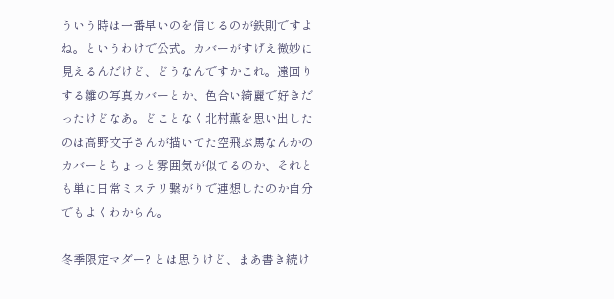ういう時は一番早いのを信じるのが鉄則ですよね。というわけで公式。カバーがすげえ微妙に見えるんだけど、どうなんですかこれ。遠回りする雛の写真カバーとか、色合い綺麗で好きだったけどなあ。どことなく北村薫を思い出したのは高野文子さんが描いてた空飛ぶ馬なんかのカバーとちょっと雰囲気が似てるのか、それとも単に日常ミステリ繋がりで連想したのか自分でもよくわからん。

冬季限定マダー? とは思うけど、まあ書き続け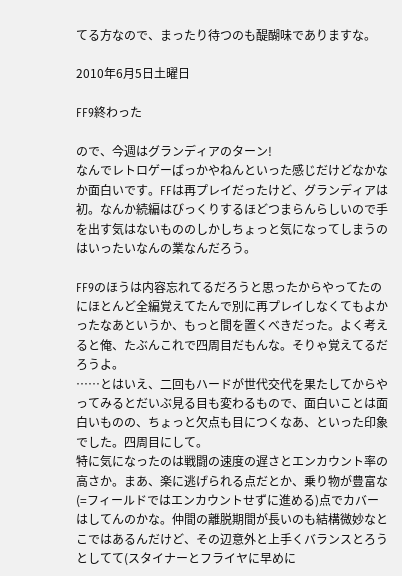てる方なので、まったり待つのも醍醐味でありますな。

2010年6月5日土曜日

FF9終わった

ので、今週はグランディアのターン!
なんでレトロゲーばっかやねんといった感じだけどなかなか面白いです。FFは再プレイだったけど、グランディアは初。なんか続編はびっくりするほどつまらんらしいので手を出す気はないもののしかしちょっと気になってしまうのはいったいなんの業なんだろう。

FF9のほうは内容忘れてるだろうと思ったからやってたのにほとんど全編覚えてたんで別に再プレイしなくてもよかったなあというか、もっと間を置くべきだった。よく考えると俺、たぶんこれで四周目だもんな。そりゃ覚えてるだろうよ。
……とはいえ、二回もハードが世代交代を果たしてからやってみるとだいぶ見る目も変わるもので、面白いことは面白いものの、ちょっと欠点も目につくなあ、といった印象でした。四周目にして。
特に気になったのは戦闘の速度の遅さとエンカウント率の高さか。まあ、楽に逃げられる点だとか、乗り物が豊富な(=フィールドではエンカウントせずに進める)点でカバーはしてんのかな。仲間の離脱期間が長いのも結構微妙なとこではあるんだけど、その辺意外と上手くバランスとろうとしてて(スタイナーとフライヤに早めに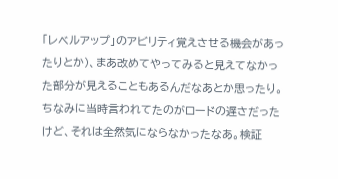「レベルアップ」のアビリティ覚えさせる機会があったりとか)、まあ改めてやってみると見えてなかった部分が見えることもあるんだなあとか思ったり。
ちなみに当時言われてたのがロードの遅さだったけど、それは全然気にならなかったなあ。検証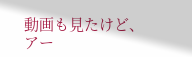動画も見たけど、アー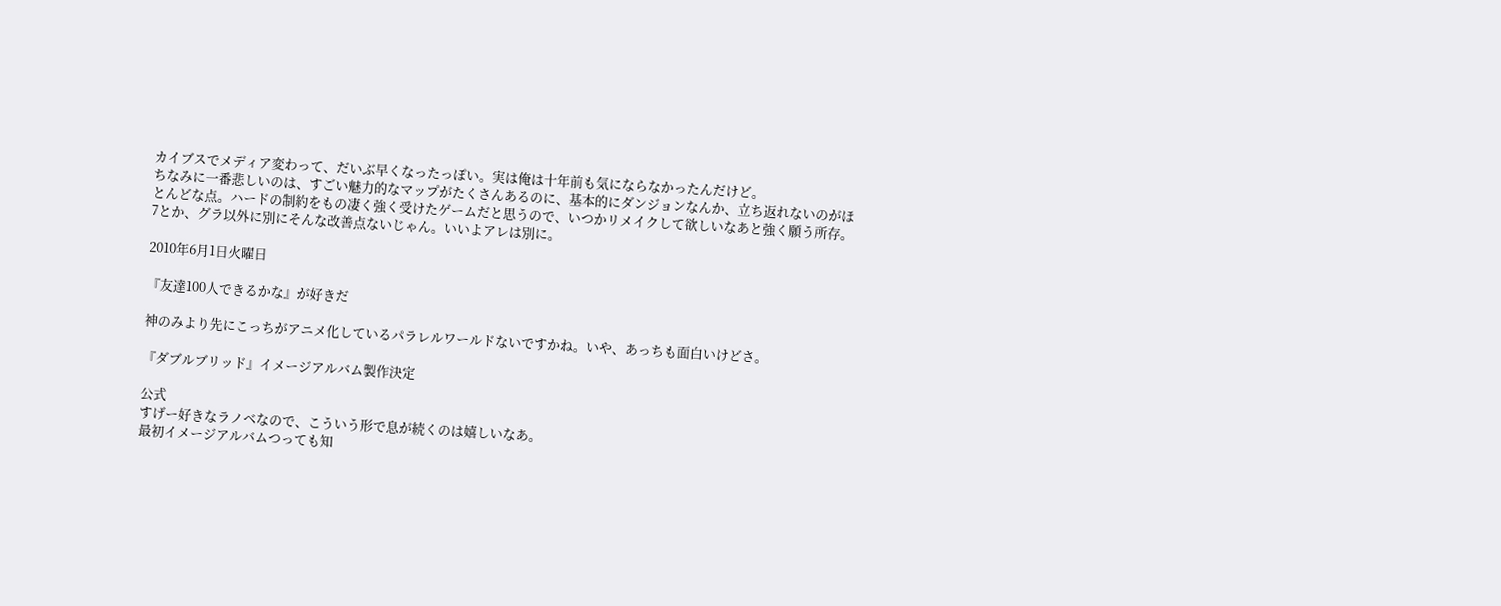カイブスでメディア変わって、だいぶ早くなったっぽい。実は俺は十年前も気にならなかったんだけど。
ちなみに一番悲しいのは、すごい魅力的なマップがたくさんあるのに、基本的にダンジョンなんか、立ち返れないのがほとんどな点。ハードの制約をもの凄く強く受けたゲームだと思うので、いつかリメイクして欲しいなあと強く願う所存。7とか、グラ以外に別にそんな改善点ないじゃん。いいよアレは別に。

2010年6月1日火曜日

『友達100人できるかな』が好きだ

神のみより先にこっちがアニメ化しているパラレルワールドないですかね。いや、あっちも面白いけどさ。

『ダブルブリッド』イメージアルバム製作決定

公式
すげー好きなラノベなので、こういう形で息が続くのは嬉しいなあ。
最初イメージアルバムつっても知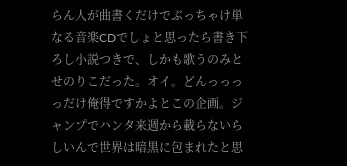らん人が曲書くだけでぶっちゃけ単なる音楽CDでしょと思ったら書き下ろし小説つきで、しかも歌うのみとせのりこだった。オイ。どんっっっっだけ俺得ですかよとこの企画。ジャンプでハンタ来週から載らないらしいんで世界は暗黒に包まれたと思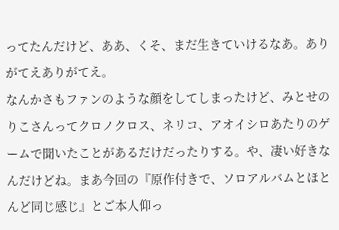ってたんだけど、ああ、くそ、まだ生きていけるなあ。ありがてえありがてえ。
なんかさもファンのような顔をしてしまったけど、みとせのりこさんってクロノクロス、ネリコ、アオイシロあたりのゲームで聞いたことがあるだけだったりする。や、凄い好きなんだけどね。まあ今回の『原作付きで、ソロアルバムとほとんど同じ感じ』とご本人仰っ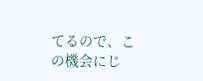てるので、この機会にじ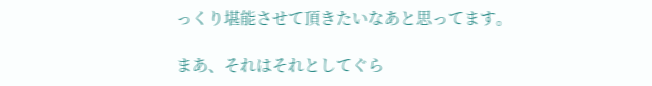っくり堪能させて頂きたいなあと思ってます。

まあ、それはそれとしてぐら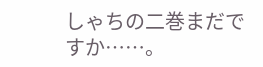しゃちの二巻まだですか……。